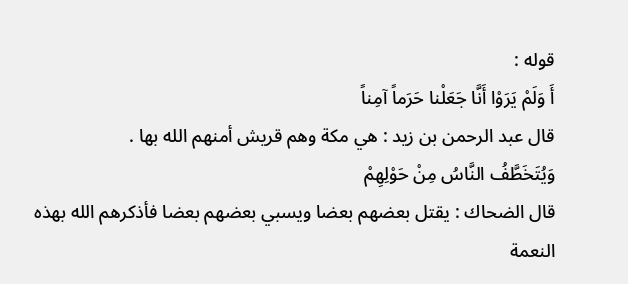قوله :
أَ وَلَمْ يَرَوْا أَنَّا جَعَلْنا حَرَماً آمِناً
قال عبد الرحمن بن زيد : هي مكة وهم قريش أمنهم الله بها .
وَيُتَخَطَّفُ النَّاسُ مِنْ حَوْلِهِمْ
قال الضحاك : يقتل بعضهم بعضا ويسبي بعضهم بعضا فأذكرهم الله بهذه النعمة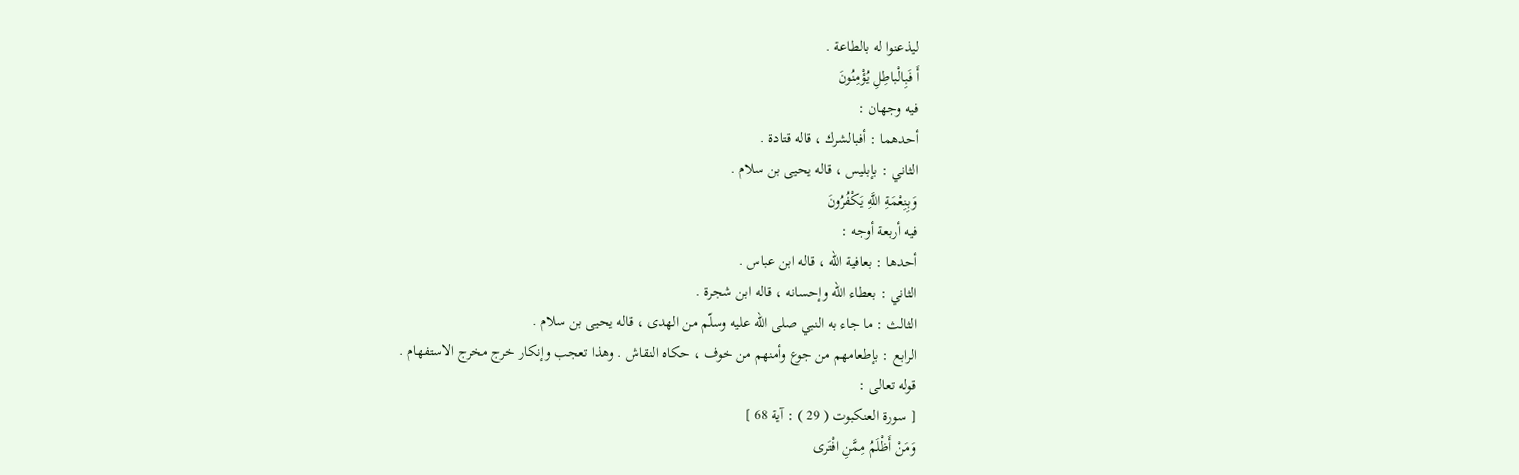ليذعنوا له بالطاعة .
أَ فَبِالْباطِلِ يُؤْمِنُونَ
فيه وجهان :
أحدهما : أفبالشرك ، قاله قتادة .
الثاني : بإبليس ، قاله يحيى بن سلام .
وَبِنِعْمَةِ اللَّهِ يَكْفُرُونَ
فيه أربعة أوجه :
أحدها : بعافية الله ، قاله ابن عباس .
الثاني : بعطاء الله وإحسانه ، قاله ابن شجرة .
الثالث : ما جاء به النبي صلى اللّه عليه وسلّم من الهدى ، قاله يحيى بن سلام .
الرابع : بإطعامهم من جوع وأمنهم من خوف ، حكاه النقاش . وهذا تعجب وإنكار خرج مخرج الاستفهام .
قوله تعالى :
[ سورة العنكبوت ( 29 ) : آية 68 ]
وَمَنْ أَظْلَمُ مِمَّنِ افْتَرى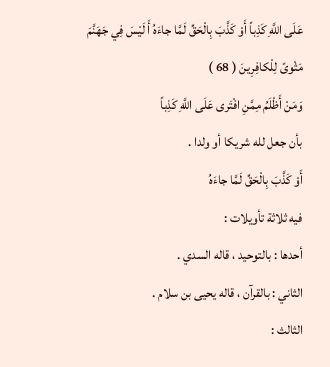عَلَى اللَّهِ كَذِباً أَوْ كَذَّبَ بِالْحَقِّ لَمَّا جاءَهُ أَ لَيْسَ فِي جَهَنَّمَ مَثْوىً لِلْكافِرِينَ ( 68 )
وَمَنْ أَظْلَمُ مِمَّنِ افْتَرى عَلَى اللَّهِ كَذِباً
بأن جعل لله شريكا أو ولدا .
أَوْ كَذَّبَ بِالْحَقِّ لَمَّا جاءَهُ
فيه ثلاثة تأويلات :
أحدها : بالتوحيد ، قاله السدي .
الثاني : بالقرآن ، قاله يحيى بن سلام .
الثالث :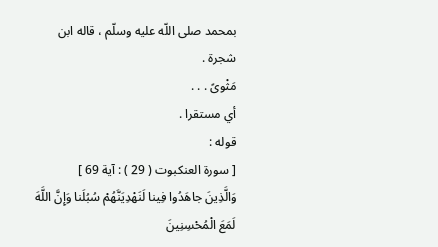بمحمد صلى اللّه عليه وسلّم ، قاله ابن شجرة .
مَثْوىً . . .
أي مستقرا .
قوله :
[ سورة العنكبوت ( 29 ) : آية 69 ]
وَالَّذِينَ جاهَدُوا فِينا لَنَهْدِيَنَّهُمْ سُبُلَنا وَإِنَّ اللَّهَ لَمَعَ الْمُحْسِنِينَ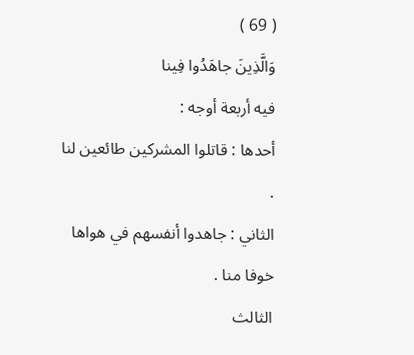( 69 )
وَالَّذِينَ جاهَدُوا فِينا
فيه أربعة أوجه :
أحدها : قاتلوا المشركين طائعين لنا .
الثاني : جاهدوا أنفسهم في هواها خوفا منا .
الثالث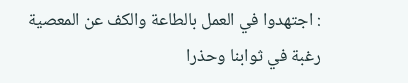: اجتهدوا في العمل بالطاعة والكف عن المعصية رغبة في ثوابنا وحذرا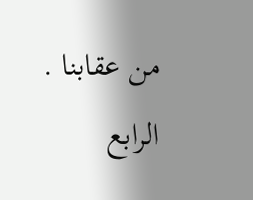من عقابنا .
الرابع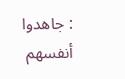: جاهدوا أنفسهم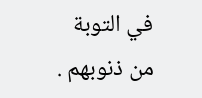في التوبة من ذنوبهم .